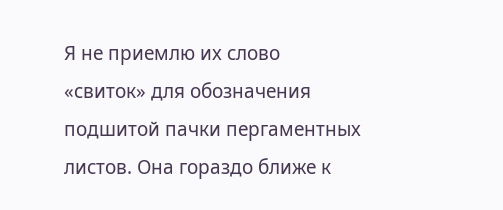Я не приемлю их слово «свиток» для обозначения подшитой пачки пергаментных листов. Она гораздо ближе к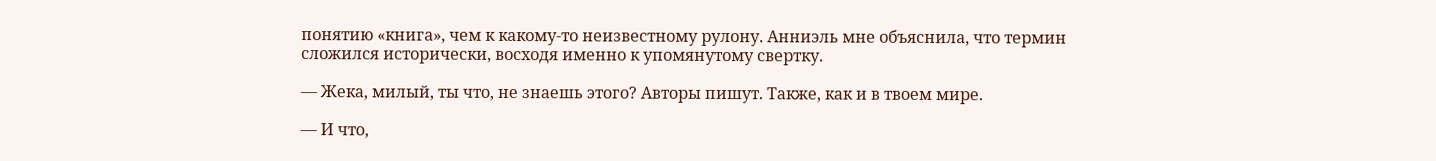понятию «книга», чем к какому-то неизвестному рулону. Анниэль мне объяснила, что термин сложился исторически, восходя именно к упомянутому свертку.

— Жека, милый, ты что, не знаешь этого? Авторы пишут. Также, как и в твоем мире.

— И что,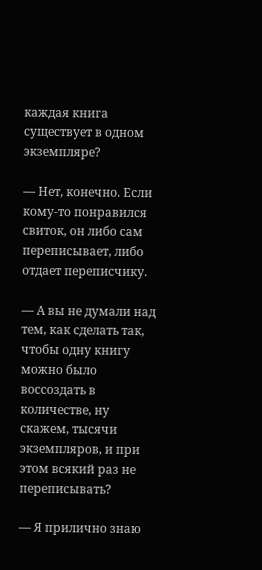каждая книга существует в одном экземпляре?

— Нет, конечно. Если кому-то понравился свиток, он либо сам переписывает, либо отдает переписчику.

— А вы не думали над тем, как сделать так, чтобы одну книгу можно было воссоздать в количестве, ну скажем, тысячи экземпляров, и при этом всякий раз не переписывать?

— Я прилично знаю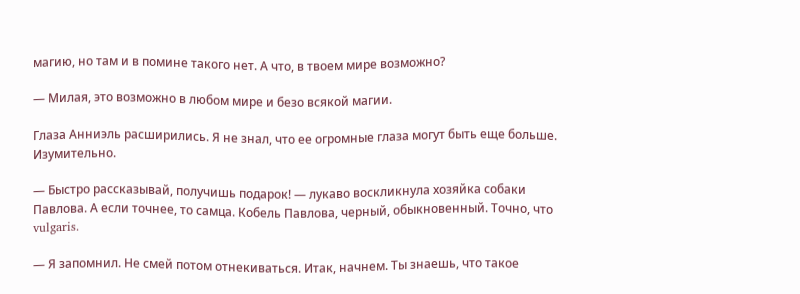магию, но там и в помине такого нет. А что, в твоем мире возможно?

— Милая, это возможно в любом мире и безо всякой магии.

Глаза Анниэль расширились. Я не знал, что ее огромные глаза могут быть еще больше. Изумительно.

— Быстро рассказывай, получишь подарок! — лукаво воскликнула хозяйка собаки Павлова. А если точнее, то самца. Кобель Павлова, черный, обыкновенный. Точно, что vulgaris.

— Я запомнил. Не смей потом отнекиваться. Итак, начнем. Ты знаешь, что такое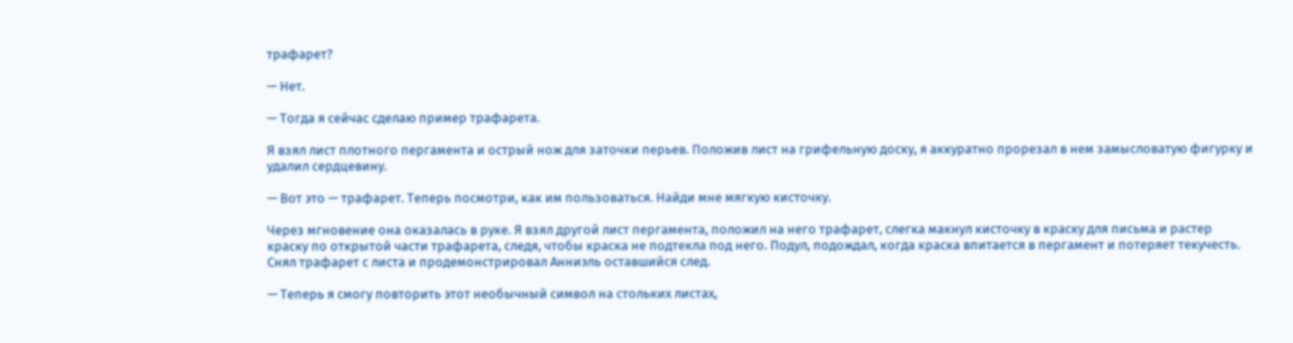трафарет?

— Нет.

— Тогда я сейчас сделаю пример трафарета.

Я взял лист плотного пергамента и острый нож для заточки перьев. Положив лист на грифельную доску, я аккуратно прорезал в нем замысловатую фигурку и удалил сердцевину.

— Вот это — трафарет. Теперь посмотри, как им пользоваться. Найди мне мягкую кисточку.

Через мгновение она оказалась в руке. Я взял другой лист пергамента, положил на него трафарет, слегка макнул кисточку в краску для письма и растер краску по открытой части трафарета, следя, чтобы краска не подтекла под него. Подул, подождал, когда краска впитается в пергамент и потеряет текучесть. Снял трафарет с листа и продемонстрировал Анниэль оставшийся след.

— Теперь я смогу повторить этот необычный символ на стольких листах,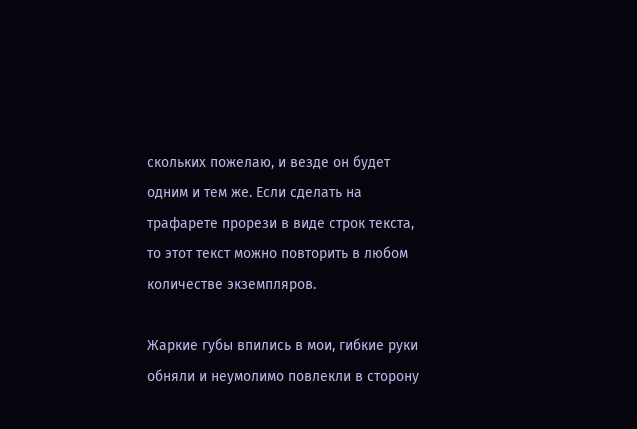скольких пожелаю, и везде он будет одним и тем же. Если сделать на трафарете прорези в виде строк текста, то этот текст можно повторить в любом количестве экземпляров.

Жаркие губы впились в мои, гибкие руки обняли и неумолимо повлекли в сторону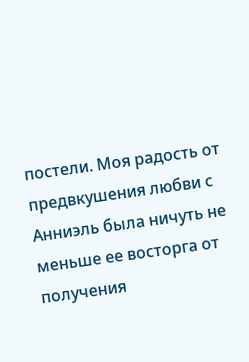постели. Моя радость от предвкушения любви с Анниэль была ничуть не меньше ее восторга от получения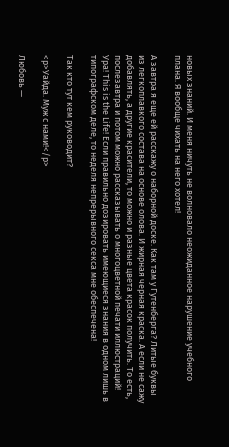новых знаний. И меня ничуть не волновало неожиданное нарушение учебного плана. Я вообще чихать на него хотел!

А завтра я еще ей расскажу о наборной доске. Как там у Гутенберга? Литые буквы из легкоплавкого состава на основе олова. И жирная черная краска. А если не сажу добавлять, а другие красители, то можно и разные цвета красок получить. То есть, послезавтра и потом можно рассказывать о многоцветной печати иллюстраций! Ура! This is the Life! Если правильно дозировать имеющиеся знания в одном лишь в типографском деле, то неделя непрерывного секса мне обеспечена!

Так кто тут кем руководит?

<p>Уайда. Муж с нами!</p>

Любовь —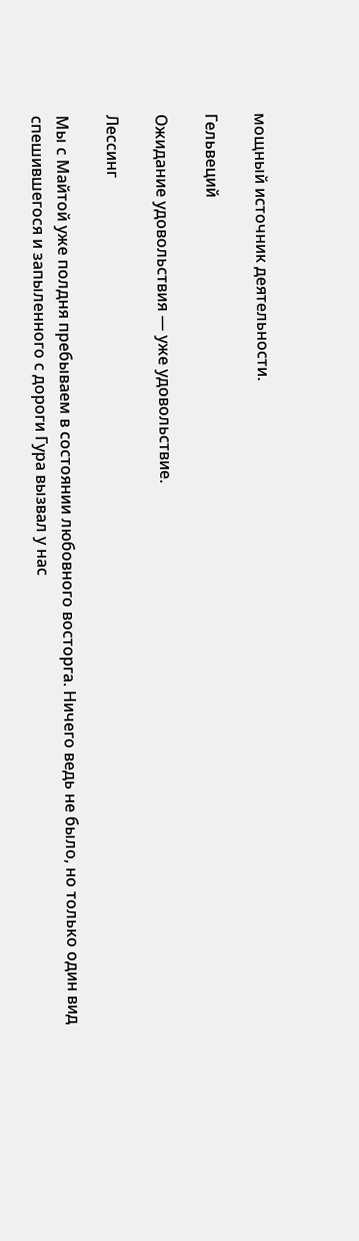мощный источник деятельности.

Гельвеций

Ожидание удовольствия — уже удовольствие.

Лессинг

Мы с Майтой уже полдня пребываем в состоянии любовного восторга. Ничего ведь не было, но только один вид спешившегося и запыленного с дороги Гура вызвал у нас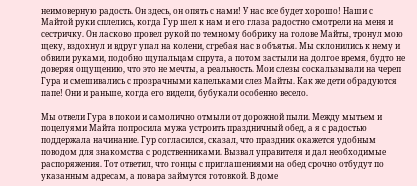неимоверную радость. Он здесь, он опять с нами! У нас все будет хорошо! Наши с Майтой руки сплелись, когда Гур шел к нам и его глаза радостно смотрели на меня и сестричку. Он ласково провел рукой по темному бобрику на голове Майты, тронул мою щеку, вздохнул и вдруг упал на колени, сгребая нас в объятья. Мы склонились к нему и обвили руками, подобно щупальцам спрута, а потом застыли на долгое время, будто не доверяя ощущению, что это не мечты, а реальность. Мои слезы соскальзывали на череп Гура и смешивались с прозрачными капельками слез Майты. Как же дети обрадуются папе! Они и раньше, когда его видели, бубукали особенно весело.

Мы отвели Гура в покои и самолично отмыли от дорожной пыли. Между мытьем и поцелуями Майта попросила мужа устроить праздничный обед, а я с радостью поддержала начинание. Гур согласился, сказал, что праздник окажется удобным поводом для знакомства с родственниками. Вызвал управителя и дал необходимые распоряжения. Тот ответил, что гонцы с приглашениями на обед срочно отбудут по указанным адресам, а повара займутся готовкой. В доме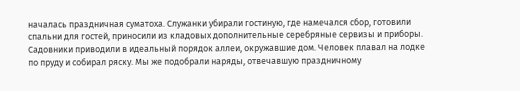началась праздничная суматоха. Служанки убирали гостиную, где намечался сбор, готовили спальни для гостей, приносили из кладовых дополнительные серебряные сервизы и приборы. Садовники приводили в идеальный порядок аллеи, окружавшие дом. Человек плавал на лодке по пруду и собирал ряску. Мы же подобрали наряды, отвечавшую праздничному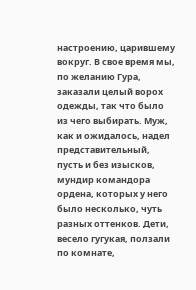настроению, царившему вокруг. В свое время мы, по желанию Гура, заказали целый ворох одежды, так что было из чего выбирать. Муж, как и ожидалось, надел представительный, пусть и без изысков, мундир командора ордена, которых у него было несколько, чуть разных оттенков. Дети, весело гугукая, ползали по комнате,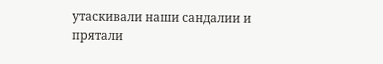утаскивали наши сандалии и прятали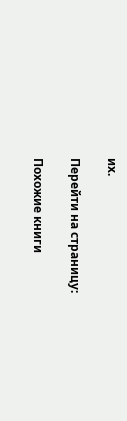их.

Перейти на страницу:

Похожие книги